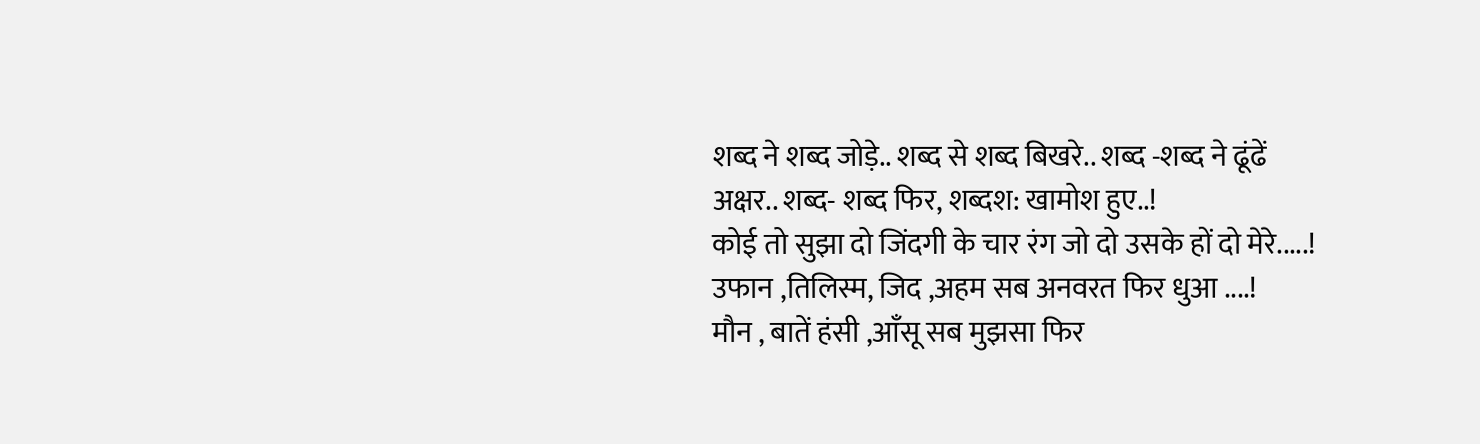शब्द ने शब्द जोड़े.. शब्द से शब्द बिखरे.. शब्द -शब्द ने ढूंढें अक्षर.. शब्द- शब्द फिर, शब्दश: खामोश हुए..!
कोई तो सुझा दो जिंदगी के चार रंग जो दो उसके हों दो मेरे.....!
उफान ,तिलिस्म, जिद ,अहम सब अनवरत फिर धुआ ....!
मौन , बातें हंसी ,आँसू सब मुझसा फिर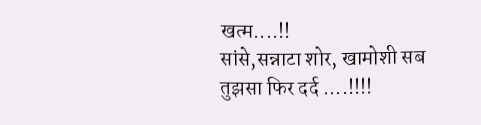खत्म....!!
सांसे,सन्नाटा शोर, खामोशी सब तुझसा फिर दर्द ....!!!!